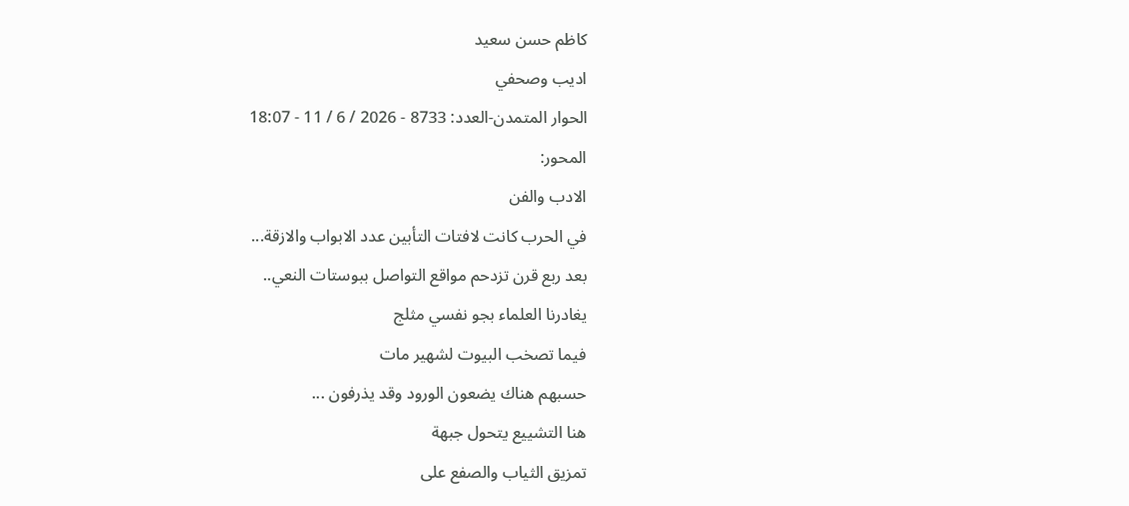كاظم حسن سعيد
اديب وصحفي
الحوار المتمدن-العدد: 8733 - 2026 / 6 / 11 - 18:07
المحور:
الادب والفن
في الحرب كانت لافتات التأبين عدد الابواب والازقة...
بعد ربع قرن تزدحم مواقع التواصل ببوستات النعي..
يغادرنا العلماء بجو نفسي مثلج
فيما تصخب البيوت لشهير مات
حسبهم هناك يضعون الورود وقد يذرفون ...
هنا التشييع يتحول جبهة
تمزيق الثياب والصفع على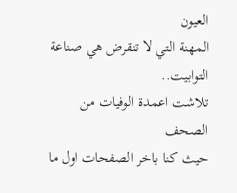العيون
المهنة التي لا تنقرض هي صناعة التوابيت..
تلاشت اعمدة الوفيات من الصحف
حيث كنا باخر الصفحات اول ما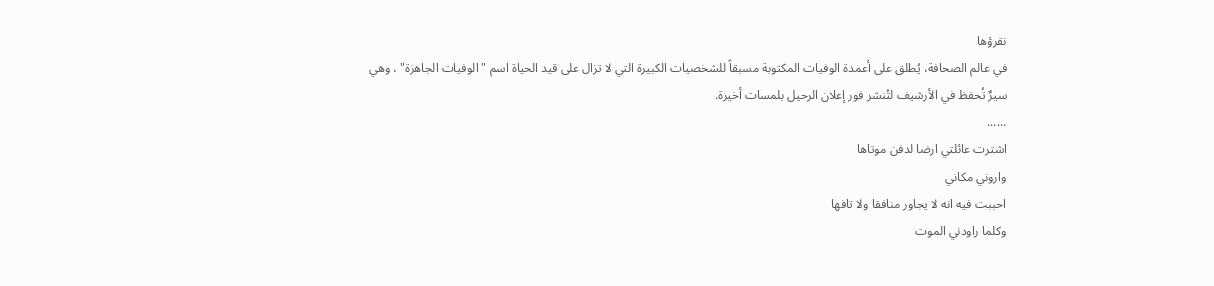نقرؤها
في عالم الصحافة، يُطلق على أعمدة الوفيات المكتوبة مسبقاً للشخصيات الكبيرة التي لا تزال على قيد الحياة اسم "الوفيات الجاهزة" ، وهي
سيرٌ تُحفظ في الأرشيف لتُنشر فور إعلان الرحيل بلمسات أخيرة.
......
اشترت عائلتي ارضا لدفن موتاها
واروني مكاني
احببت فيه انه لا يجاور منافقا ولا تافها
وكلما راودني الموت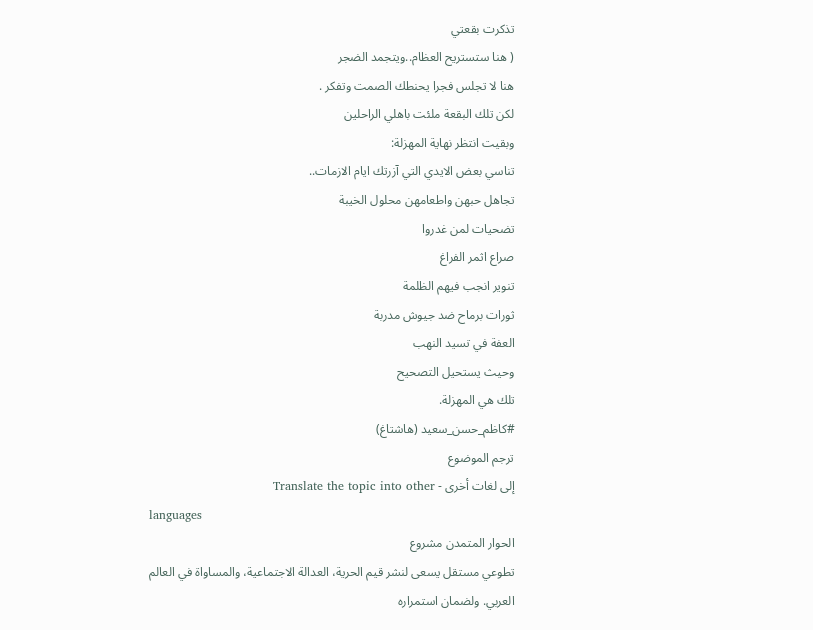تذكرت بقعتي
( هنا ستستريح العظام..ويتجمد الضجر
هنا لا تجلس فجرا يحنطك الصمت وتفكر .
لكن تلك البقعة ملئت باهلي الراحلين
وبقيت انتظر نهاية المهزلة:
تناسي بعض الايدي التي آزرتك ايام الازمات..
تجاهل حبهن واطعامهن محلول الخيبة
تضحيات لمن غدروا
صراع اثمر الفراغ
تنوير انجب فيهم الظلمة
ثورات برماح ضد جيوش مدربة
العفة في تسيد النهب
وحيث يستحيل التصحيح
تلك هي المهزلة.
#كاظم_حسن_سعيد (هاشتاغ)
ترجم الموضوع
إلى لغات أخرى - Translate the topic into other
languages
الحوار المتمدن مشروع
تطوعي مستقل يسعى لنشر قيم الحرية، العدالة الاجتماعية، والمساواة في العالم
العربي. ولضمان استمراره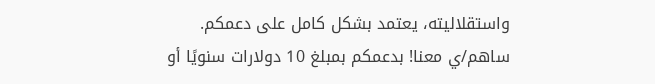واستقلاليته، يعتمد بشكل كامل على دعمكم.
ساهم/ي معنا! بدعمكم بمبلغ 10 دولارات سنويًا أو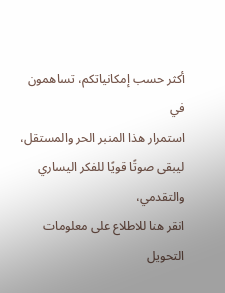أكثر حسب إمكانياتكم، تساهمون في
استمرار هذا المنبر الحر والمستقل، ليبقى صوتًا قويًا للفكر اليساري والتقدمي،
انقر هنا للاطلاع على معلومات التحويل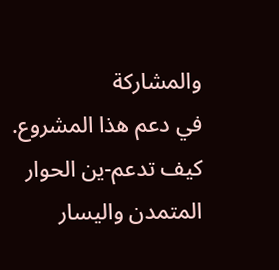والمشاركة
في دعم هذا المشروع.
كيف تدعم-ين الحوار المتمدن واليسار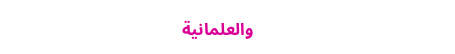والعلمانية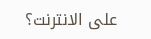على الانترنت؟